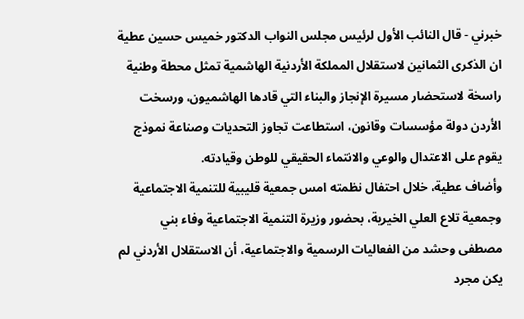خبرني - قال النائب الأول لرئيس مجلس النواب الدكتور خميس حسين عطية ان الذكرى الثمانين لاستقلال المملكة الأردنية الهاشمية تمثل محطة وطنية راسخة لاستحضار مسيرة الإنجاز والبناء التي قادها الهاشميون، ورسخت الأردن دولة مؤسسات وقانون، استطاعت تجاوز التحديات وصناعة نموذج يقوم على الاعتدال والوعي والانتماء الحقيقي للوطن وقيادته.
وأضاف عطية، خلال احتفال نظمته امس جمعية قليبية للتنمية الاجتماعية وجمعية تلاع العلي الخيرية، بحضور وزيرة التنمية الاجتماعية وفاء بني مصطفى وحشد من الفعاليات الرسمية والاجتماعية، أن الاستقلال الأردني لم يكن مجرد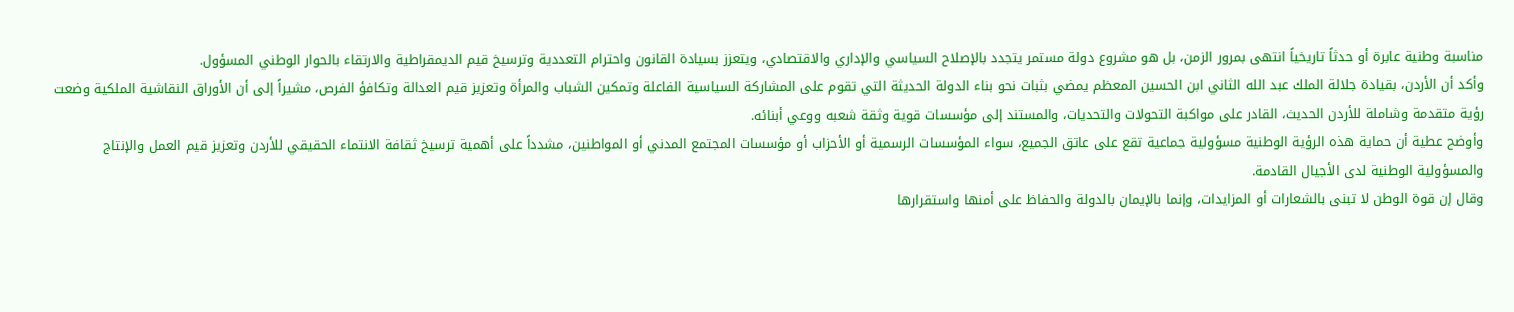مناسبة وطنية عابرة أو حدثاً تاريخياً انتهى بمرور الزمن، بل هو مشروع دولة مستمر يتجدد بالإصلاح السياسي والإداري والاقتصادي، ويتعزز بسيادة القانون واحترام التعددية وترسيخ قيم الديمقراطية والارتقاء بالحوار الوطني المسؤول.
وأكد أن الأردن، بقيادة جلالة الملك عبد الله الثاني ابن الحسين المعظم يمضي بثبات نحو بناء الدولة الحديثة التي تقوم على المشاركة السياسية الفاعلة وتمكين الشباب والمرأة وتعزيز قيم العدالة وتكافؤ الفرص، مشيراً إلى أن الأوراق النقاشية الملكية وضعت رؤية متقدمة وشاملة للأردن الحديث، القادر على مواكبة التحولات والتحديات، والمستند إلى مؤسسات قوية وثقة شعبه ووعي أبنائه.
وأوضح عطية أن حماية هذه الرؤية الوطنية مسؤولية جماعية تقع على عاتق الجميع، سواء المؤسسات الرسمية أو الأحزاب أو مؤسسات المجتمع المدني أو المواطنين، مشدداً على أهمية ترسيخ ثقافة الانتماء الحقيقي للأردن وتعزيز قيم العمل والإنتاج والمسؤولية الوطنية لدى الأجيال القادمة.
وقال إن قوة الوطن لا تبنى بالشعارات أو المزايدات، وإنما بالإيمان بالدولة والحفاظ على أمنها واستقرارها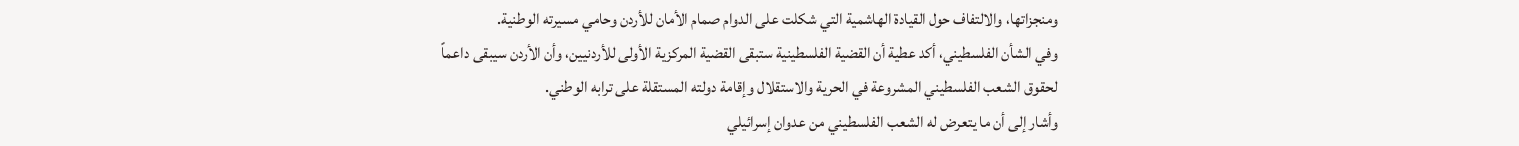ومنجزاتها، والالتفاف حول القيادة الهاشمية التي شكلت على الدوام صمام الأمان للأردن وحامي مسيرته الوطنية.
وفي الشأن الفلسطيني، أكد عطية أن القضية الفلسطينية ستبقى القضية المركزية الأولى للأردنيين، وأن الأردن سيبقى داعماً لحقوق الشعب الفلسطيني المشروعة في الحرية والاستقلال وإقامة دولته المستقلة على ترابه الوطني.
وأشار إلى أن ما يتعرض له الشعب الفلسطيني من عدوان إسرائيلي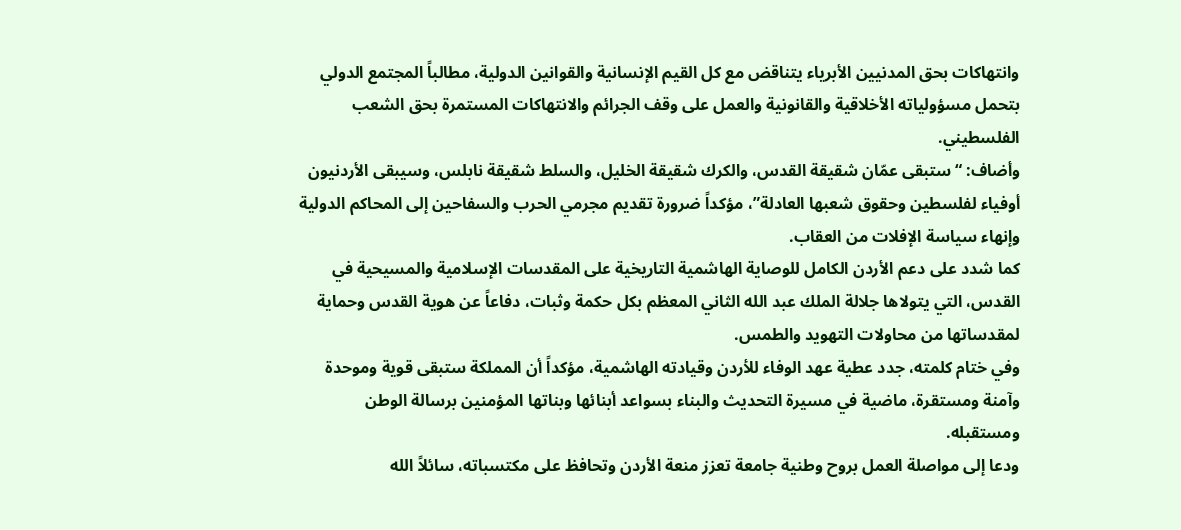وانتهاكات بحق المدنيين الأبرياء يتناقض مع كل القيم الإنسانية والقوانين الدولية، مطالباً المجتمع الدولي بتحمل مسؤولياته الأخلاقية والقانونية والعمل على وقف الجرائم والانتهاكات المستمرة بحق الشعب الفلسطيني.
وأضاف: “ستبقى عمّان شقيقة القدس، والكرك شقيقة الخليل، والسلط شقيقة نابلس، وسيبقى الأردنيون أوفياء لفلسطين وحقوق شعبها العادلة”، مؤكداً ضرورة تقديم مجرمي الحرب والسفاحين إلى المحاكم الدولية وإنهاء سياسة الإفلات من العقاب.
كما شدد على دعم الأردن الكامل للوصاية الهاشمية التاريخية على المقدسات الإسلامية والمسيحية في القدس، التي يتولاها جلالة الملك عبد الله الثاني المعظم بكل حكمة وثبات، دفاعاً عن هوية القدس وحماية لمقدساتها من محاولات التهويد والطمس.
وفي ختام كلمته، جدد عطية عهد الوفاء للأردن وقيادته الهاشمية، مؤكداً أن المملكة ستبقى قوية وموحدة وآمنة ومستقرة، ماضية في مسيرة التحديث والبناء بسواعد أبنائها وبناتها المؤمنين برسالة الوطن ومستقبله.
ودعا إلى مواصلة العمل بروح وطنية جامعة تعزز منعة الأردن وتحافظ على مكتسباته، سائلاً الله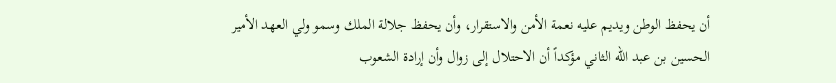أن يحفظ الوطن ويديم عليه نعمة الأمن والاستقرار، وأن يحفظ جلالة الملك وسمو ولي العهد الأمير الحسين بن عبد الله الثاني مؤكداً أن الاحتلال إلى زوال وأن إرادة الشعوب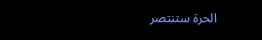الحرة ستنتصر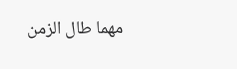مهما طال الزمن